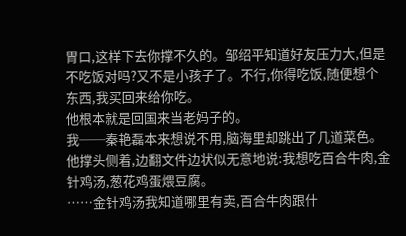胃口,这样下去你撑不久的。邹绍平知道好友压力大,但是不吃饭对吗?又不是小孩子了。不行,你得吃饭,随便想个东西,我买回来给你吃。
他根本就是回国来当老妈子的。
我──秦艳磊本来想说不用,脑海里却跳出了几道菜色。他撑头侧着,边翻文件边状似无意地说:我想吃百合牛肉,金针鸡汤,葱花鸡蛋煨豆腐。
……金针鸡汤我知道哪里有卖,百合牛肉跟什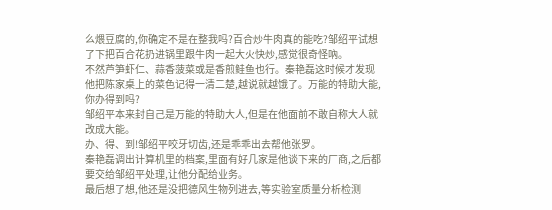么煨豆腐的,你确定不是在整我吗?百合炒牛肉真的能吃?邹绍平试想了下把百合花扔进锅里跟牛肉一起大火快炒,感觉很奇怪吶。
不然芦笋虾仁、蒜香菠菜或是香煎鲑鱼也行。秦艳磊这时候才发现他把陈家桌上的菜色记得一清二楚,越说就越饿了。万能的特助大能,你办得到吗?
邹绍平本来封自己是万能的特助大人,但是在他面前不敢自称大人就改成大能。
办、得、到!邹绍平咬牙切齿,还是乖乖出去帮他张罗。
秦艳磊调出计算机里的档案,里面有好几家是他谈下来的厂商,之后都要交给邹绍平处理,让他分配给业务。
最后想了想,他还是没把德风生物列进去,等实验室质量分析检测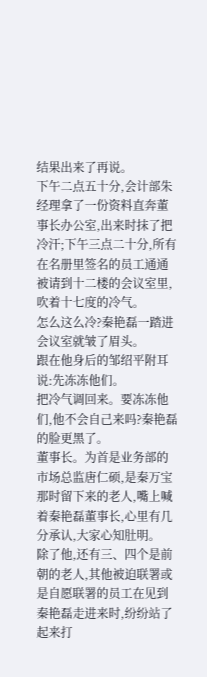结果出来了再说。
下午二点五十分,会计部朱经理拿了一份资料直奔董事长办公室,出来时抹了把冷汗;下午三点二十分,所有在名册里签名的员工通通被请到十二楼的会议室里,吹着十七度的冷气。
怎么这么冷?秦艳磊一踏进会议室就皱了眉头。
跟在他身后的邹绍平附耳说:先冻冻他们。
把冷气调回来。要冻冻他们,他不会自己来吗?秦艳磊的脸更黑了。
董事长。为首是业务部的市场总监唐仁硕,是秦万宝那时留下来的老人,嘴上喊着秦艳磊董事长,心里有几分承认,大家心知肚明。
除了他,还有三、四个是前朝的老人,其他被迫联署或是自愿联署的员工在见到秦艳磊走进来时,纷纷站了起来打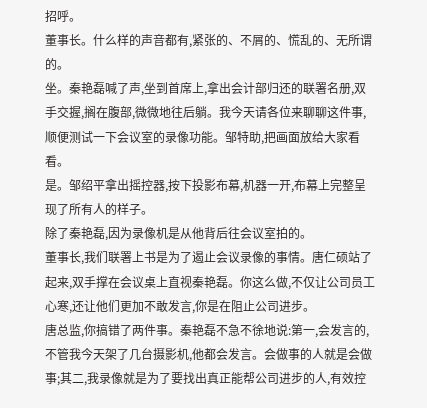招呼。
董事长。什么样的声音都有,紧张的、不屑的、慌乱的、无所谓的。
坐。秦艳磊喊了声,坐到首席上,拿出会计部归还的联署名册,双手交握,搁在腹部,微微地往后躺。我今天请各位来聊聊这件事,顺便测试一下会议室的录像功能。邹特助,把画面放给大家看看。
是。邹绍平拿出摇控器,按下投影布幕,机器一开,布幕上完整呈现了所有人的样子。
除了秦艳磊,因为录像机是从他背后往会议室拍的。
董事长,我们联署上书是为了遏止会议录像的事情。唐仁硕站了起来,双手撑在会议桌上直视秦艳磊。你这么做,不仅让公司员工心寒,还让他们更加不敢发言,你是在阻止公司进步。
唐总监,你搞错了两件事。秦艳磊不急不徐地说:第一,会发言的,不管我今天架了几台摄影机,他都会发言。会做事的人就是会做事;其二,我录像就是为了要找出真正能帮公司进步的人,有效控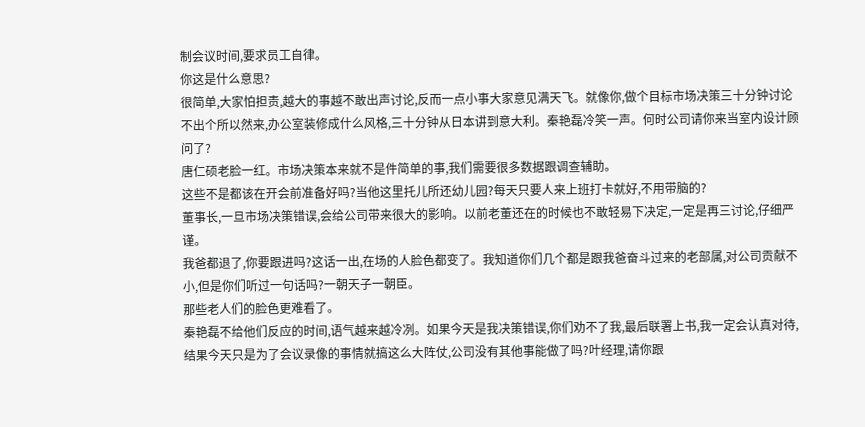制会议时间,要求员工自律。
你这是什么意思?
很简单,大家怕担责,越大的事越不敢出声讨论,反而一点小事大家意见满天飞。就像你,做个目标市场决策三十分钟讨论不出个所以然来,办公室装修成什么风格,三十分钟从日本讲到意大利。秦艳磊冷笑一声。何时公司请你来当室内设计顾问了?
唐仁硕老脸一红。市场决策本来就不是件简单的事,我们需要很多数据跟调查辅助。
这些不是都该在开会前准备好吗?当他这里托儿所还幼儿园?每天只要人来上班打卡就好,不用带脑的?
董事长,一旦市场决策错误,会给公司带来很大的影响。以前老董还在的时候也不敢轻易下决定,一定是再三讨论,仔细严谨。
我爸都退了,你要跟进吗?这话一出,在场的人脸色都变了。我知道你们几个都是跟我爸奋斗过来的老部属,对公司贡献不小,但是你们听过一句话吗?一朝天子一朝臣。
那些老人们的脸色更难看了。
秦艳磊不给他们反应的时间,语气越来越冷冽。如果今天是我决策错误,你们劝不了我,最后联署上书,我一定会认真对待,结果今天只是为了会议录像的事情就搞这么大阵仗,公司没有其他事能做了吗?叶经理,请你跟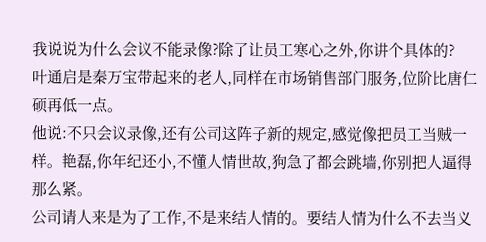我说说为什么会议不能录像?除了让员工寒心之外,你讲个具体的?
叶通启是秦万宝带起来的老人,同样在市场销售部门服务,位阶比唐仁硕再低一点。
他说:不只会议录像,还有公司这阵子新的规定,感觉像把员工当贼一样。艳磊,你年纪还小,不懂人情世故,狗急了都会跳墙,你别把人逼得那么紧。
公司请人来是为了工作,不是来结人情的。要结人情为什么不去当义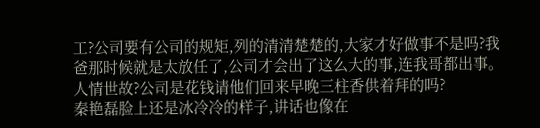工?公司要有公司的规矩,列的清清楚楚的,大家才好做事不是吗?我爸那时候就是太放任了,公司才会出了这么大的事,连我哥都出事。人情世故?公司是花钱请他们回来早晚三柱香供着拜的吗?
秦艳磊脸上还是冰冷冷的样子,讲话也像在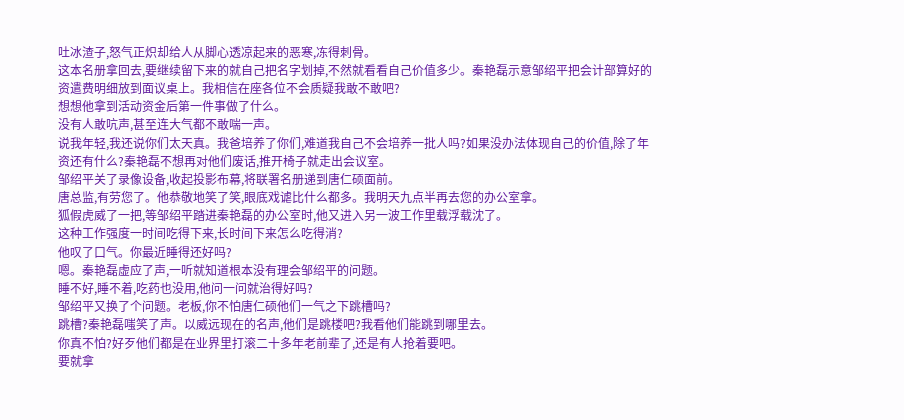吐冰渣子,怒气正炽却给人从脚心透凉起来的恶寒,冻得刺骨。
这本名册拿回去,要继续留下来的就自己把名字划掉,不然就看看自己价值多少。秦艳磊示意邹绍平把会计部算好的资遣费明细放到面议桌上。我相信在座各位不会质疑我敢不敢吧?
想想他拿到活动资金后第一件事做了什么。
没有人敢吭声,甚至连大气都不敢喘一声。
说我年轻,我还说你们太天真。我爸培养了你们,难道我自己不会培养一批人吗?如果没办法体现自己的价值,除了年资还有什么?秦艳磊不想再对他们废话,推开椅子就走出会议室。
邹绍平关了录像设备,收起投影布幕,将联署名册递到唐仁硕面前。
唐总监,有劳您了。他恭敬地笑了笑,眼底戏谑比什么都多。我明天九点半再去您的办公室拿。
狐假虎威了一把,等邹绍平踏进秦艳磊的办公室时,他又进入另一波工作里载浮载沈了。
这种工作强度一时间吃得下来,长时间下来怎么吃得消?
他叹了口气。你最近睡得还好吗?
嗯。秦艳磊虚应了声,一听就知道根本没有理会邹绍平的问题。
睡不好,睡不着,吃药也没用,他问一问就治得好吗?
邹绍平又换了个问题。老板,你不怕唐仁硕他们一气之下跳槽吗?
跳槽?秦艳磊嗤笑了声。以威远现在的名声,他们是跳楼吧?我看他们能跳到哪里去。
你真不怕?好歹他们都是在业界里打滚二十多年老前辈了,还是有人抢着要吧。
要就拿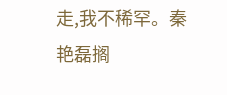走,我不稀罕。秦艳磊搁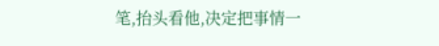笔,抬头看他,决定把事情一